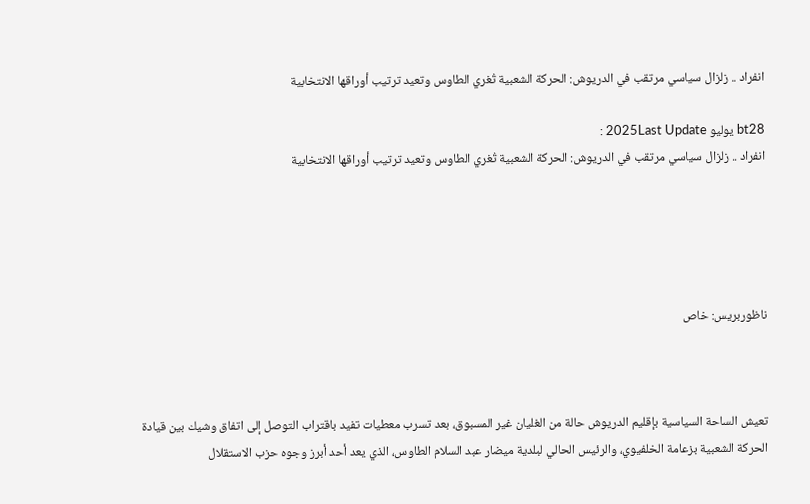انفراد .. زلزال سياسي مرتقب في الدريوش: الحركة الشعبية تُغري الطاوس وتعيد ترتيب أوراقها الانتخابية

bt28 يوليو 2025Last Update :
انفراد .. زلزال سياسي مرتقب في الدريوش: الحركة الشعبية تُغري الطاوس وتعيد ترتيب أوراقها الانتخابية





ناظوربريس: خاص



تعيش الساحة السياسية بإقليم الدريوش حالة من الغليان غير المسبوق، بعد تسرب معطيات تفيد باقتراب التوصل إلى اتفاق وشيك بين قيادة الحركة الشعبية بزعامة الخلفيوي، والرئيس الحالي لبلدية ميضار عبد السلام الطاوس، الذي يعد أحد أبرز وجوه حزب الاستقلال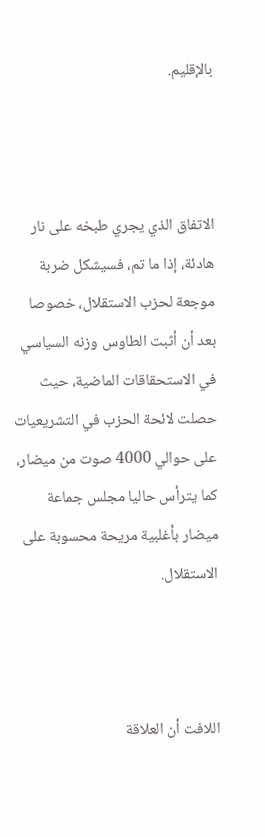بالإقليم.



الاتفاق الذي يجري طبخه على نار هادئة، إذا ما تم، فسيشكل ضربة موجعة لحزب الاستقلال، خصوصا بعد أن أثبت الطاوس وزنه السياسي في الاستحقاقات الماضية، حيث حصلت لائحة الحزب في التشريعيات على حوالي 4000 صوت من ميضار، كما يترأس حاليا مجلس جماعة ميضار بأغلبية مريحة محسوبة على الاستقلال.



اللافت أن العلاقة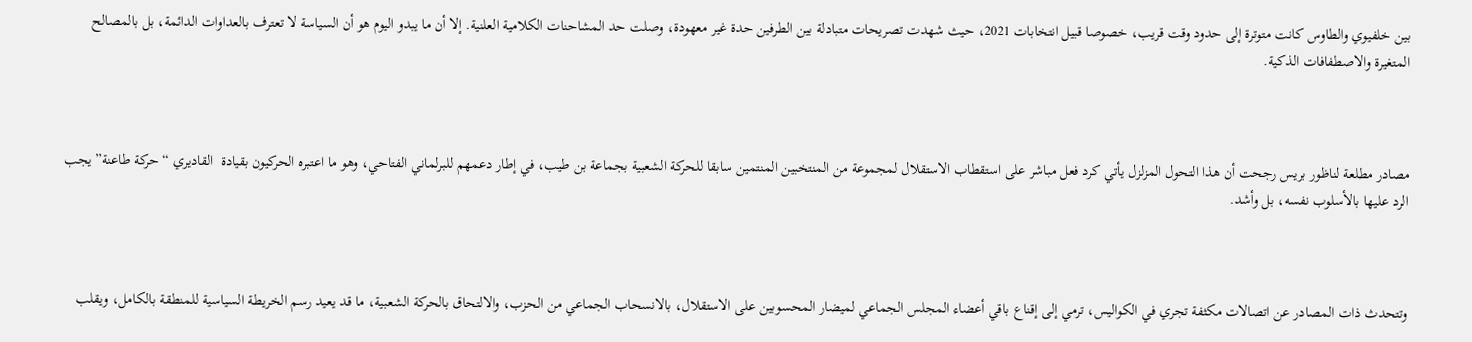بين خلفيوي والطاوس كانت متوترة إلى حدود وقت قريب، خصوصا قبيل انتخابات 2021، حيث شهدت تصريحات متبادلة بين الطرفين حدة غير معهودة، وصلت حد المشاحنات الكلامية العلنية. إلا أن ما يبدو اليوم هو أن السياسة لا تعترف بالعداوات الدائمة، بل بالمصالح المتغيرة والاصطفافات الذكية.



مصادر مطلعة لناظور بريس رجحت أن هذا التحول المزلزل يأتي كرد فعل مباشر على استقطاب الاستقلال لمجموعة من المنتخبين المنتمين سابقا للحركة الشعبية بجماعة بن طيب، في إطار دعمهم للبرلماني الفتاحي، وهو ما اعتبره الحركيون بقيادة  القاديري “حركة طاعنة” يجب الرد عليها بالأسلوب نفسه، بل وأشد.



وتتحدث ذات المصادر عن اتصالات مكثفة تجري في الكواليس، ترمي إلى إقناع باقي أعضاء المجلس الجماعي لميضار المحسوبين على الاستقلال، بالانسحاب الجماعي من الحزب، والالتحاق بالحركة الشعبية، ما قد يعيد رسم الخريطة السياسية للمنطقة بالكامل، ويقلب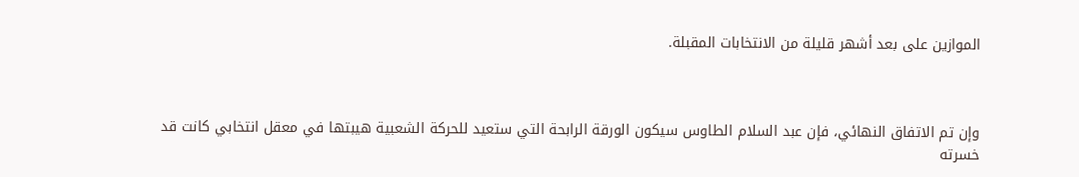الموازين على بعد أشهر قليلة من الانتخابات المقبلة.



وإن تم الاتفاق النهائي، فإن عبد السلام الطاوس سيكون الورقة الرابحة التي ستعيد للحركة الشعبية هيبتها في معقل انتخابي كانت قد خسرته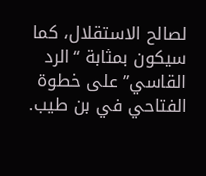لصالح الاستقلال، كما سيكون بمثابة “الرد القاسي” على خطوة الفتاحي في بن طيب.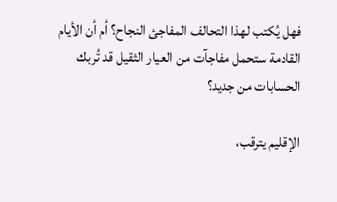فهل يُكتب لهذا التحالف المفاجئ النجاح؟ أم أن الأيام القادمة ستحمل مفاجآت من العيار الثقيل قد تُربك الحسابات من جديد؟

الإقليم يترقب،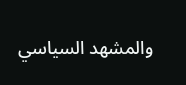والمشهد السياسي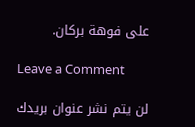على فوهة بركان.

Leave a Comment

لن يتم نشر عنوان بريدك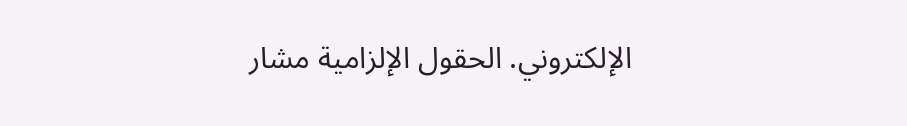الإلكتروني. الحقول الإلزامية مشار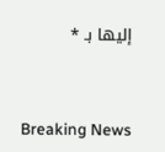إليها بـ *


Breaking News